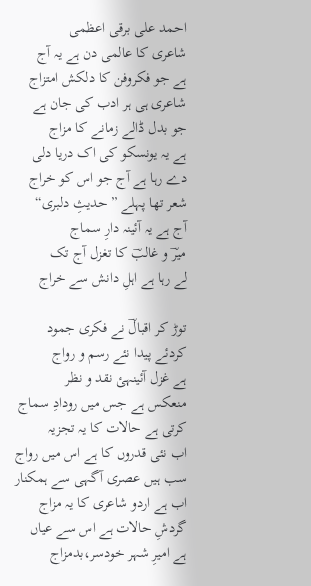احمد علی برقی اعظمی
شاعری کا عالمی دن ہے یہ آج
ہے جو فکروفن کا دلکش امتزاج
شاعری ہی ہر ادب کی جان ہے
جو بدل ڈالے زمانے کا مزاج
ہے یہ یونسکو کی اک دریا دلی
دے رہا ہے آج جو اس کو خراج
شعر تھا پہلے ”حدیثِ دلبری“
آج ہے یہ آئینہ دارِ سماج
میرؔ و غالبؔ کا تغزل آج تک
لے رہا ہے اہلِ دانش سے خراج

توڑ کر اقبالؔ نے فکری جمود
کردئے پیدا نئے رسم و رواج
ہے غزل آئینہئ نقد و نظر
منعکس ہے جس میں رودادِ سماج
کرتی ہے حالات کا یہ تجزیہ
اب نئی قدروں کا ہے اس میں رواج
سب ہیں عصری آگہی سے ہمکنار
اب ہے اردو شاعری کا یہ مزاج
گردشِ حالات ہے اس سے عیاں
ہے امیرِ شہر خودسر،بدمزاج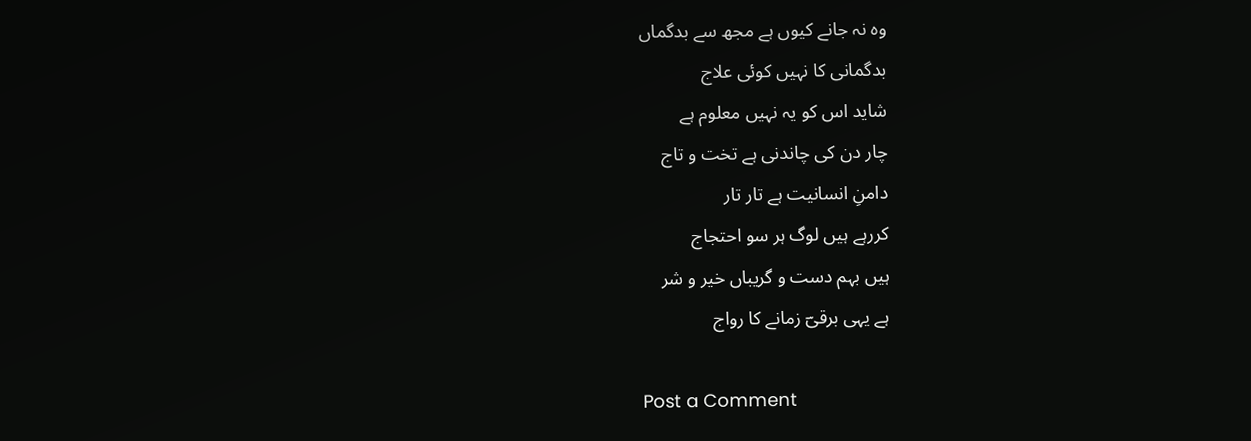وہ نہ جانے کیوں ہے مجھ سے بدگماں
بدگمانی کا نہیں کوئی علاج
شاید اس کو یہ نہیں معلوم ہے
چار دن کی چاندنی ہے تخت و تاج
دامنِ انسانیت ہے تار تار
کررہے ہیں لوگ ہر سو احتجاج
ہیں بہم دست و گریباں خیر و شر
ہے یہی برقیؔ زمانے کا رواج

Post a Comment